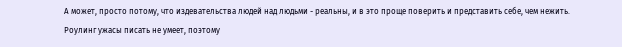А может, просто потому, что издевательства людей над людьми - реальны, и в это проще поверить и представить себе, чем нежить. Роулинг ужасы писать не умеет, поэтому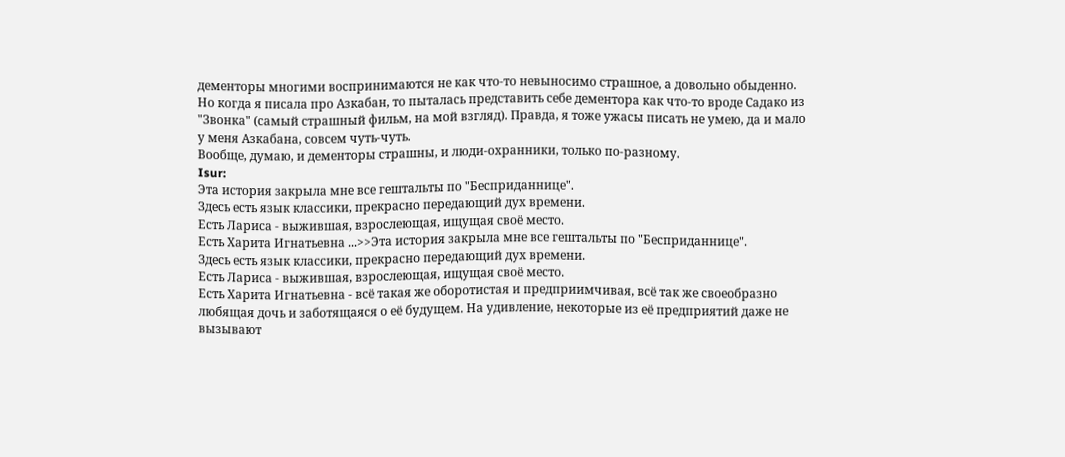дементоры многими воспринимаются не как что-то невыносимо страшное, а довольно обыденно.
Но когда я писала про Азкабан, то пыталась представить себе дементора как что-то вроде Садако из "Звонка" (самый страшный фильм, на мой взгляд). Правда, я тоже ужасы писать не умею, да и мало у меня Азкабана, совсем чуть-чуть.
Вообще, думаю, и дементоры страшны, и люди-охранники, только по-разному.
Isur:
Эта история закрыла мне все гештальты по "Бесприданнице".
Здесь есть язык классики, прекрасно передающий дух времени.
Есть Лариса - выжившая, взрослеющая, ищущая своё место.
Есть Харита Игнатьевна ...>>Эта история закрыла мне все гештальты по "Бесприданнице".
Здесь есть язык классики, прекрасно передающий дух времени.
Есть Лариса - выжившая, взрослеющая, ищущая своё место.
Есть Харита Игнатьевна - всё такая же оборотистая и предприимчивая, всё так же своеобразно любящая дочь и заботящаяся о её будущем. На удивление, некоторые из её предприятий даже не вызывают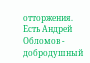отторжения.
Есть Андрей Обломов - добродушный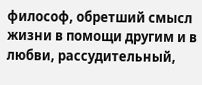философ, обретший смысл жизни в помощи другим и в любви, рассудительный,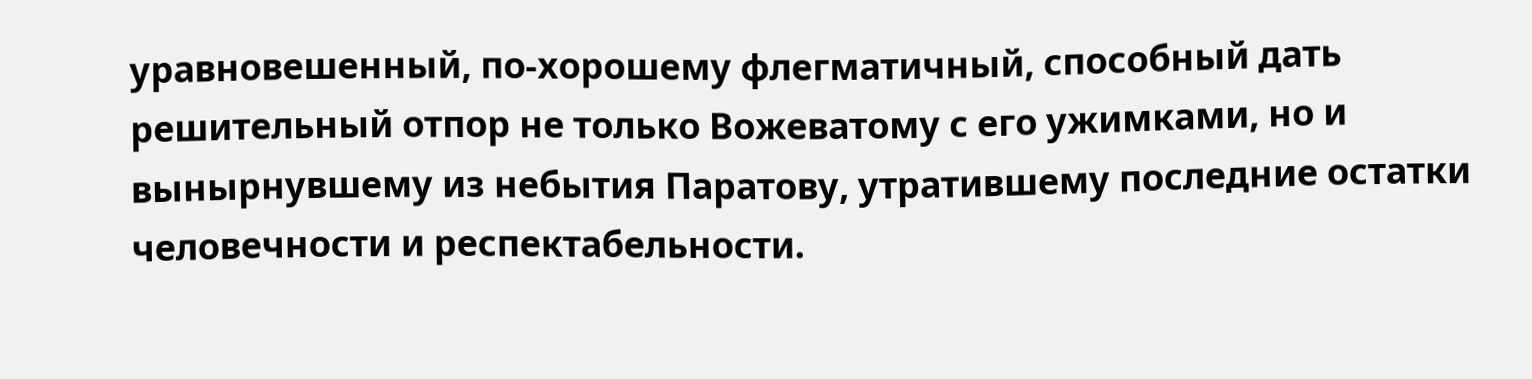уравновешенный, по-хорошему флегматичный, способный дать решительный отпор не только Вожеватому с его ужимками, но и вынырнувшему из небытия Паратову, утратившему последние остатки человечности и респектабельности.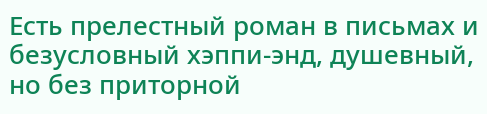Есть прелестный роман в письмах и безусловный хэппи-энд, душевный, но без приторной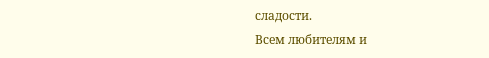сладости.
Всем любителям и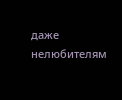даже нелюбителям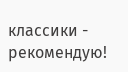классики - рекомендую!